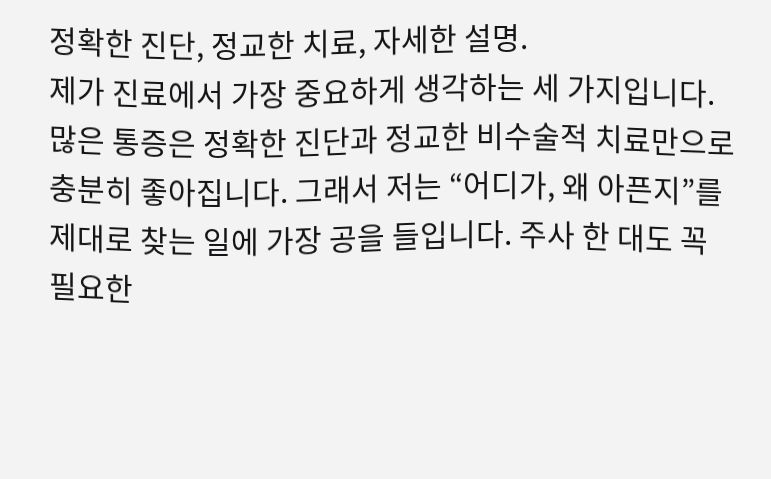정확한 진단, 정교한 치료, 자세한 설명.
제가 진료에서 가장 중요하게 생각하는 세 가지입니다.
많은 통증은 정확한 진단과 정교한 비수술적 치료만으로 충분히 좋아집니다. 그래서 저는 “어디가, 왜 아픈지”를 제대로 찾는 일에 가장 공을 들입니다. 주사 한 대도 꼭 필요한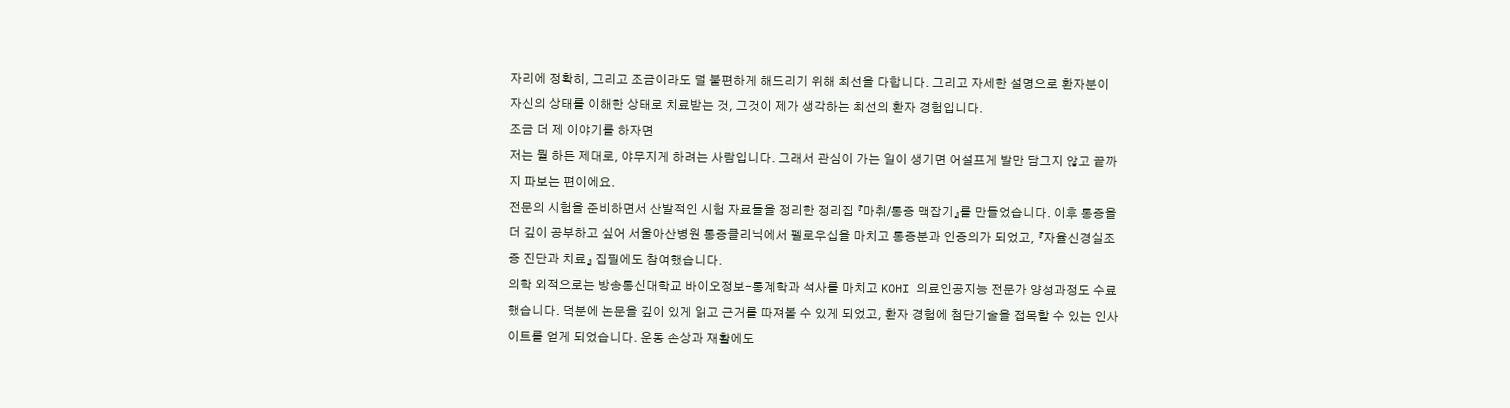자리에 정확히, 그리고 조금이라도 덜 불편하게 해드리기 위해 최선을 다합니다. 그리고 자세한 설명으로 환자분이 자신의 상태를 이해한 상태로 치료받는 것, 그것이 제가 생각하는 최선의 환자 경험입니다.
조금 더 제 이야기를 하자면
저는 뭘 하든 제대로, 야무지게 하려는 사람입니다. 그래서 관심이 가는 일이 생기면 어설프게 발만 담그지 않고 끝까지 파보는 편이에요.
전문의 시험을 준비하면서 산발적인 시험 자료들을 정리한 정리집 『마취/통증 맥잡기』를 만들었습니다. 이후 통증을 더 깊이 공부하고 싶어 서울아산병원 통증클리닉에서 펠로우십을 마치고 통증분과 인증의가 되었고, 『자율신경실조증 진단과 치료』 집필에도 참여했습니다.
의학 외적으로는 방송통신대학교 바이오정보-통계학과 석사를 마치고 KOHI 의료인공지능 전문가 양성과정도 수료했습니다. 덕분에 논문을 깊이 있게 읽고 근거를 따져볼 수 있게 되었고, 환자 경험에 첨단기술을 접목할 수 있는 인사이트를 얻게 되었습니다. 운동 손상과 재활에도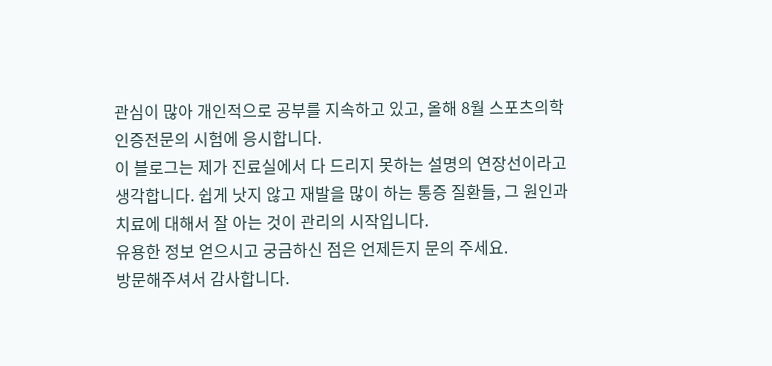관심이 많아 개인적으로 공부를 지속하고 있고, 올해 8월 스포츠의학 인증전문의 시험에 응시합니다.
이 블로그는 제가 진료실에서 다 드리지 못하는 설명의 연장선이라고 생각합니다. 쉽게 낫지 않고 재발을 많이 하는 통증 질환들, 그 원인과 치료에 대해서 잘 아는 것이 관리의 시작입니다.
유용한 정보 얻으시고 궁금하신 점은 언제든지 문의 주세요.
방문해주셔서 감사합니다.